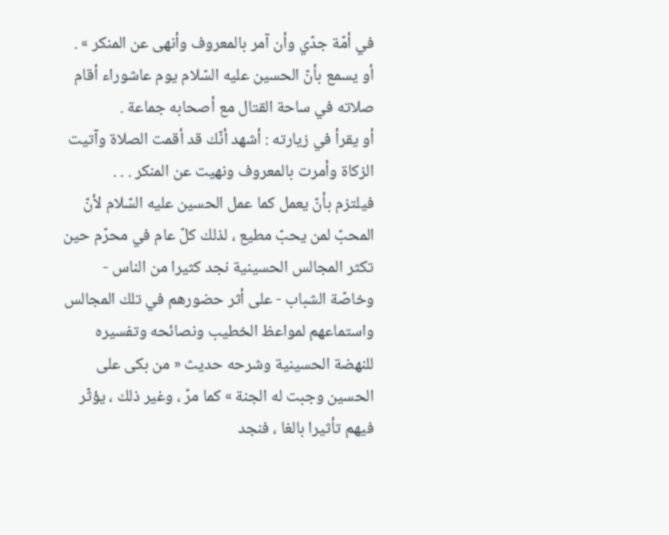في أمّة جدّي وأن آمر بالمعروف وأنهى عن المنكر » .
أو يسمع بأنّ الحسين عليه السّلام يوم عاشوراء أقام صلاته في ساحة القتال مع أصحابه جماعة .
أو يقرأ في زيارته : أشهد أنّك قد أقمت الصلاة وآتيت الزكاة وأمرت بالمعروف ونهيت عن المنكر . . .
فيلتزم بأنّ يعمل كما عمل الحسين عليه السّلام لأنّ المحبّ لمن يحبّ مطيع ، لذلك كلّ عام في محرّم حين تكثر المجالس الحسينية نجد كثيرا من الناس - وخاصّة الشباب - على أثر حضورهم في تلك المجالس واستماعهم لمواعظ الخطيب ونصائحه وتفسيره للنهضة الحسينية وشرحه حديث « من بكى على الحسين وجبت له الجنة » كما مرّ ، وغير ذلك ، يؤثّر فيهم تأثيرا بالغا ، فنجد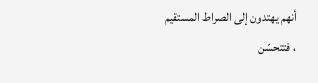أنهم يهتدون إلى الصراط المستقيم ، فتتحسّن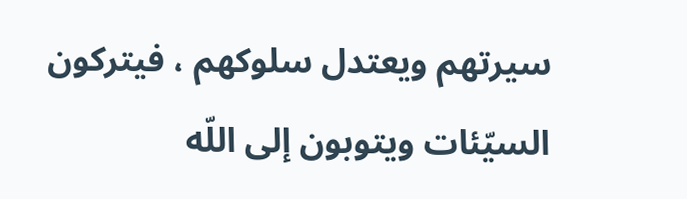سيرتهم ويعتدل سلوكهم ، فيتركون السيّئات ويتوبون إلى اللّه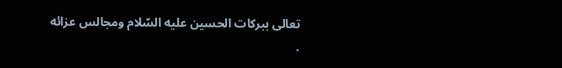تعالى ببركات الحسين عليه السّلام ومجالس عزائه .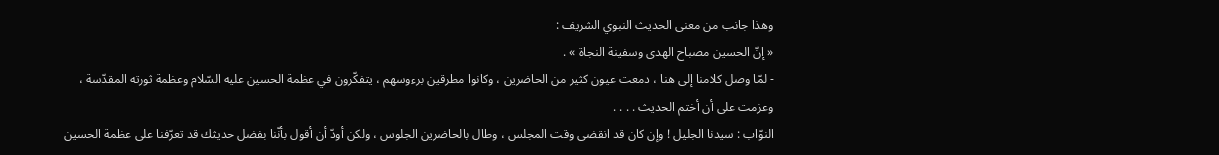وهذا جانب من معنى الحديث النبوي الشريف :
« إنّ الحسين مصباح الهدى وسفينة النجاة » .
- لمّا وصل كلامنا إلى هنا ، دمعت عيون كثير من الحاضرين ، وكانوا مطرقين برءوسهم ، يتفكّرون في عظمة الحسين عليه السّلام وعظمة ثورته المقدّسة ، وعزمت على أن أختم الحديث . . . .
النوّاب : سيدنا الجليل ! وإن كان قد انقضى وقت المجلس ، وطال بالحاضرين الجلوس ، ولكن أودّ أن أقول بأنّنا بفضل حديثك قد تعرّفنا على عظمة الحسين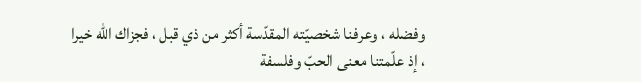وفضله ، وعرفنا شخصيّته المقدّسة أكثر من ذي قبل ، فجزاك اللّه خيرا ، إذ علّمتنا معنى الحبّ وفلسفة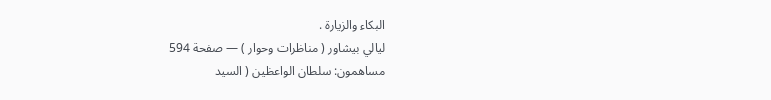البكاء والزيارة .
ليالي بيشاور ( مناظرات وحوار ) — صفحة 594
مساهمون: سلطان الواعظين ( السيد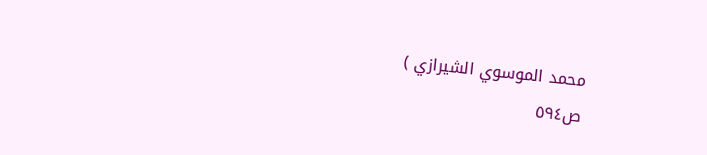محمد الموسوي الشيرازي )
ص٥٩٤